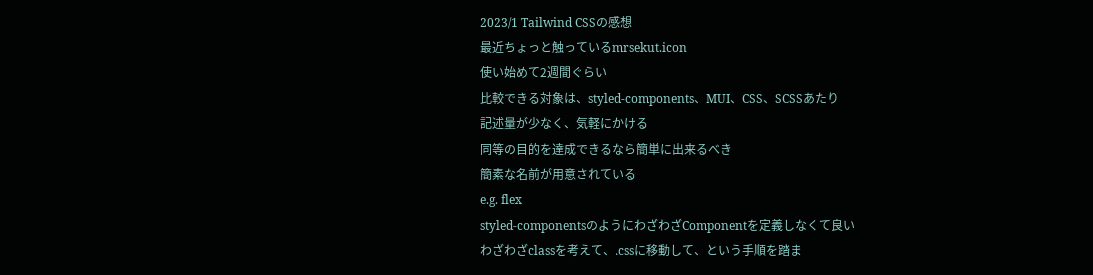2023/1 Tailwind CSSの感想
最近ちょっと触っているmrsekut.icon
使い始めて2週間ぐらい
比較できる対象は、styled-components、MUI、CSS、SCSSあたり
記述量が少なく、気軽にかける
同等の目的を達成できるなら簡単に出来るべき
簡素な名前が用意されている
e.g. flex
styled-componentsのようにわざわざComponentを定義しなくて良い
わざわざclassを考えて、.cssに移動して、という手順を踏ま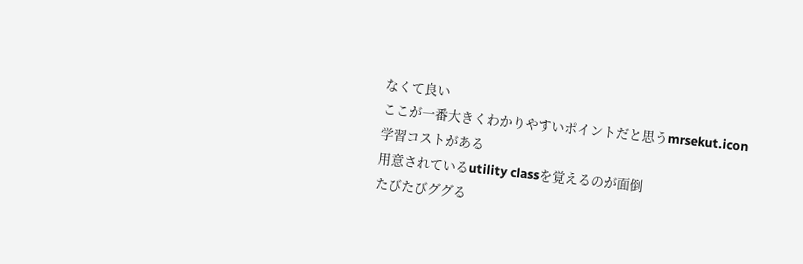なくて良い
ここが一番大きくわかりやすいポイントだと思うmrsekut.icon
学習コストがある
用意されているutility classを覚えるのが面倒
たびたびググる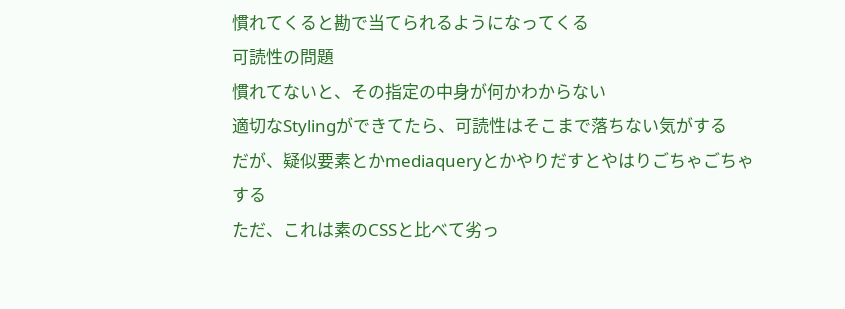慣れてくると勘で当てられるようになってくる
可読性の問題
慣れてないと、その指定の中身が何かわからない
適切なStylingができてたら、可読性はそこまで落ちない気がする
だが、疑似要素とかmediaqueryとかやりだすとやはりごちゃごちゃする
ただ、これは素のCSSと比べて劣っ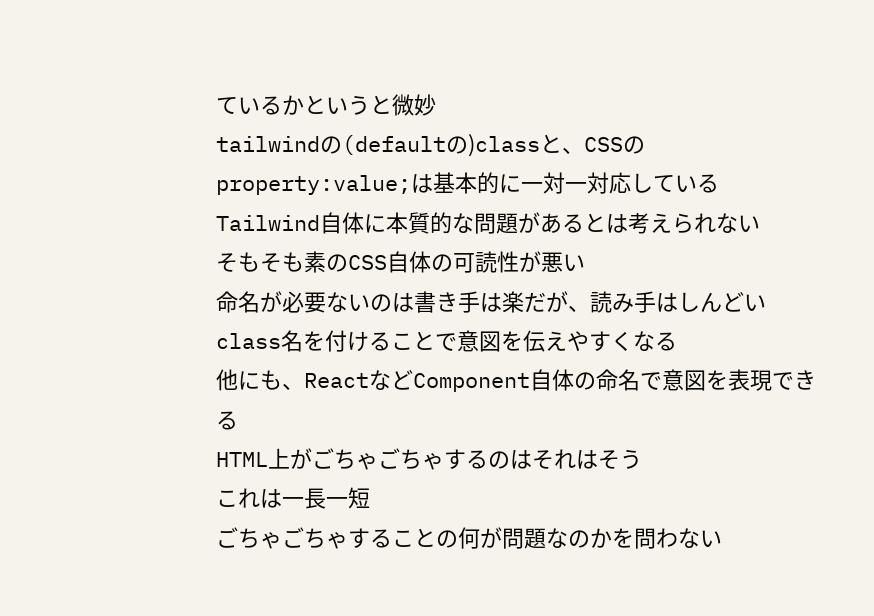ているかというと微妙
tailwindの(defaultの)classと、CSSのproperty:value;は基本的に一対一対応している
Tailwind自体に本質的な問題があるとは考えられない
そもそも素のCSS自体の可読性が悪い
命名が必要ないのは書き手は楽だが、読み手はしんどい
class名を付けることで意図を伝えやすくなる
他にも、ReactなどComponent自体の命名で意図を表現できる
HTML上がごちゃごちゃするのはそれはそう
これは一長一短
ごちゃごちゃすることの何が問題なのかを問わない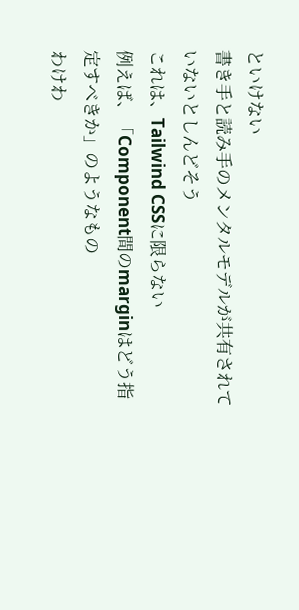といけない
書き手と読み手のメンタルモデルが共有されていないとしんどそう
これは、Tailwind CSSに限らない
例えば、「Component間のmarginはどう指定すべきか」のようなもの
わけわ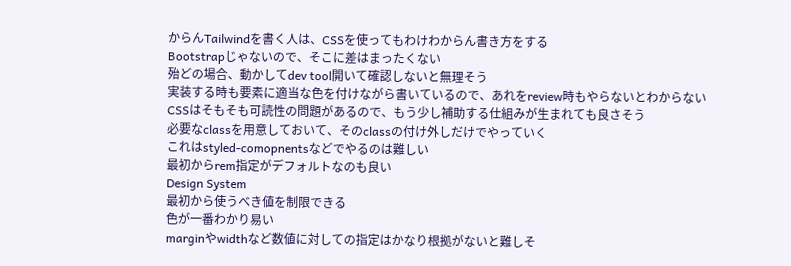からんTailwindを書く人は、CSSを使ってもわけわからん書き方をする
Bootstrapじゃないので、そこに差はまったくない
殆どの場合、動かしてdev tool開いて確認しないと無理そう
実装する時も要素に適当な色を付けながら書いているので、あれをreview時もやらないとわからない
CSSはそもそも可読性の問題があるので、もう少し補助する仕組みが生まれても良さそう
必要なclassを用意しておいて、そのclassの付け外しだけでやっていく
これはstyled-comopnentsなどでやるのは難しい
最初からrem指定がデフォルトなのも良い
Design System
最初から使うべき値を制限できる
色が一番わかり易い
marginやwidthなど数値に対しての指定はかなり根拠がないと難しそ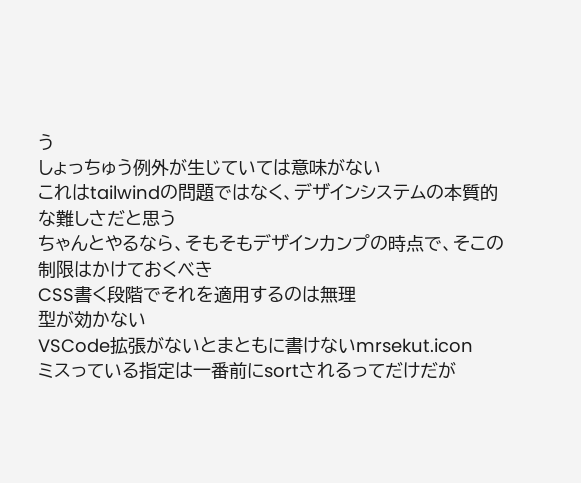う
しょっちゅう例外が生じていては意味がない
これはtailwindの問題ではなく、デザインシステムの本質的な難しさだと思う
ちゃんとやるなら、そもそもデザインカンプの時点で、そこの制限はかけておくべき
CSS書く段階でそれを適用するのは無理
型が効かない
VSCode拡張がないとまともに書けないmrsekut.icon
ミスっている指定は一番前にsortされるってだけだが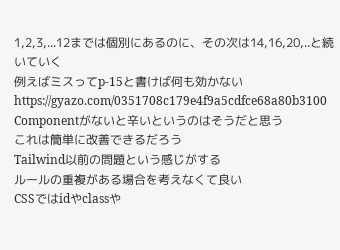1,2,3,...12までは個別にあるのに、その次は14,16,20,..と続いていく
例えばミスってp-15と書けば何も効かない
https://gyazo.com/0351708c179e4f9a5cdfce68a80b3100
Componentがないと辛いというのはそうだと思う
これは簡単に改善できるだろう
Tailwind以前の問題という感じがする
ルールの重複がある場合を考えなくて良い
CSSではidやclassや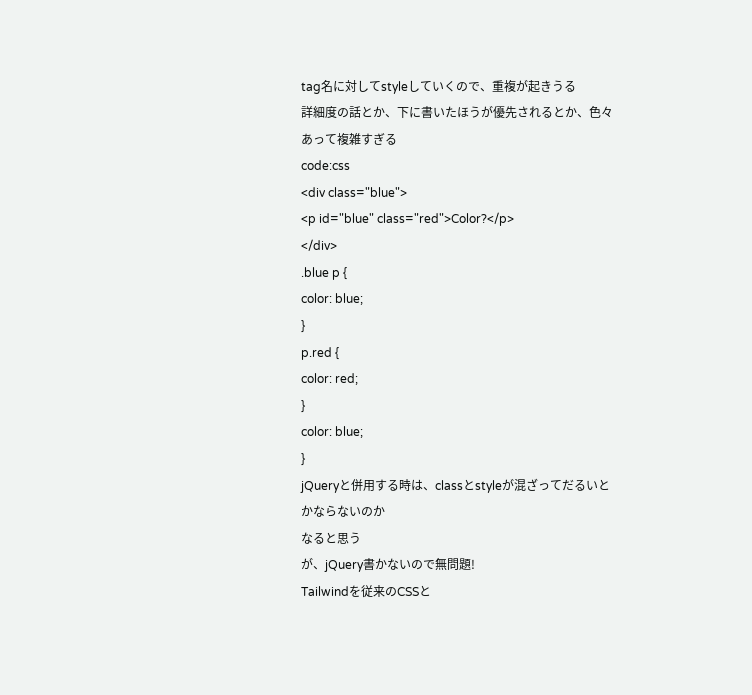tag名に対してstyleしていくので、重複が起きうる
詳細度の話とか、下に書いたほうが優先されるとか、色々あって複雑すぎる
code:css
<div class="blue">
<p id="blue" class="red">Color?</p>
</div>
.blue p {
color: blue;
}
p.red {
color: red;
}
color: blue;
}
jQueryと併用する時は、classとstyleが混ざってだるいとかならないのか
なると思う
が、jQuery書かないので無問題!
Tailwindを従来のCSSと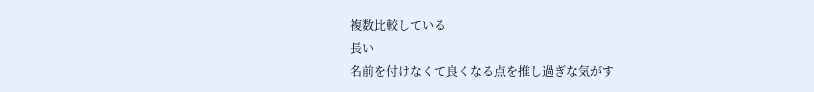複数比較している
長い
名前を付けなくて良くなる点を推し過ぎな気がす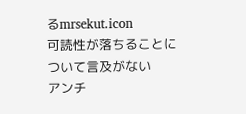るmrsekut.icon
可読性が落ちることについて言及がない
アンチ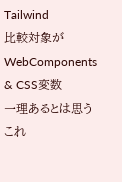Tailwind
比較対象がWebComponents & CSS変数
一理あるとは思う
これ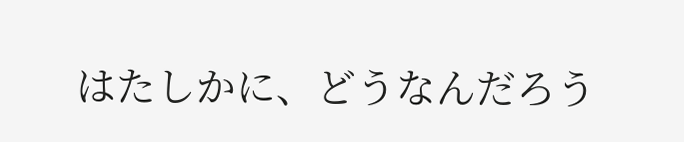はたしかに、どうなんだろう